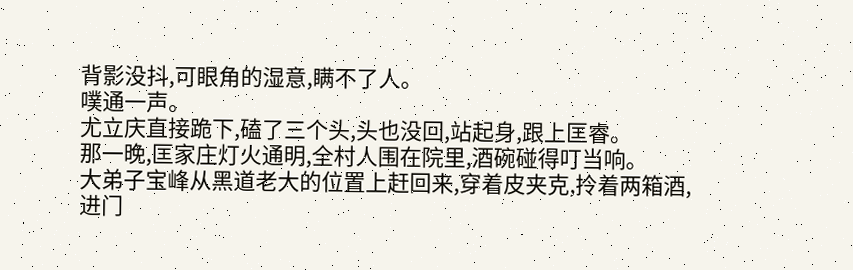背影没抖,可眼角的湿意,瞒不了人。
噗通一声。
尤立庆直接跪下,磕了三个头,头也没回,站起身,跟上匡睿。
那一晚,匡家庄灯火通明,全村人围在院里,酒碗碰得叮当响。
大弟子宝峰从黑道老大的位置上赶回来,穿着皮夹克,拎着两箱酒,进门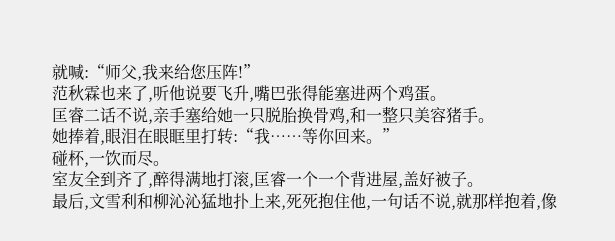就喊:“师父,我来给您压阵!”
范秋霖也来了,听他说要飞升,嘴巴张得能塞进两个鸡蛋。
匡睿二话不说,亲手塞给她一只脱胎换骨鸡,和一整只美容猪手。
她捧着,眼泪在眼眶里打转:“我……等你回来。”
碰杯,一饮而尽。
室友全到齐了,醉得满地打滚,匡睿一个一个背进屋,盖好被子。
最后,文雪利和柳沁沁猛地扑上来,死死抱住他,一句话不说,就那样抱着,像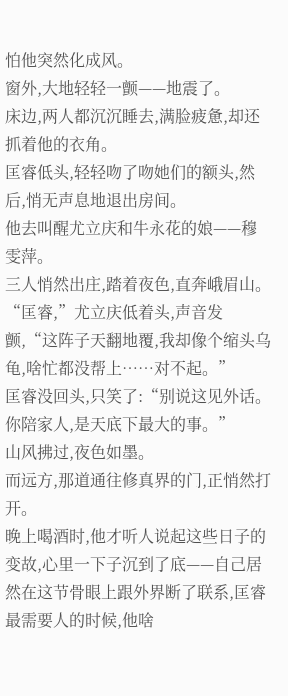怕他突然化成风。
窗外,大地轻轻一颤——地震了。
床边,两人都沉沉睡去,满脸疲惫,却还抓着他的衣角。
匡睿低头,轻轻吻了吻她们的额头,然后,悄无声息地退出房间。
他去叫醒尤立庆和牛永花的娘——穆雯萍。
三人悄然出庄,踏着夜色,直奔峨眉山。
“匡睿,”尤立庆低着头,声音发颤,“这阵子天翻地覆,我却像个缩头乌龟,啥忙都没帮上……对不起。”
匡睿没回头,只笑了:“别说这见外话。
你陪家人,是天底下最大的事。”
山风拂过,夜色如墨。
而远方,那道通往修真界的门,正悄然打开。
晚上喝酒时,他才听人说起这些日子的变故,心里一下子沉到了底——自己居然在这节骨眼上跟外界断了联系,匡睿最需要人的时候,他啥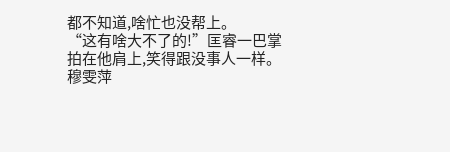都不知道,啥忙也没帮上。
“这有啥大不了的!”匡睿一巴掌拍在他肩上,笑得跟没事人一样。
穆雯萍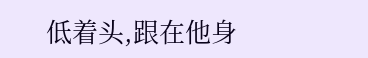低着头,跟在他身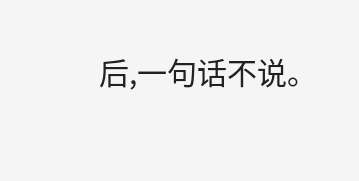后,一句话不说。